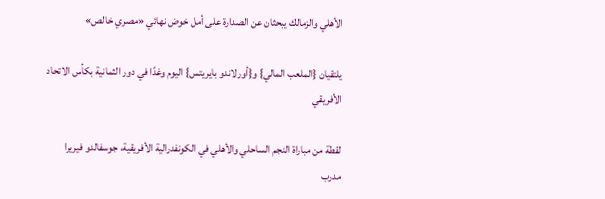الأهلي والزمالك يبحثان عن الصدارة على أمل خوض نهائي «مصري خالص»

يلتقيان {الملعب المالي} و{أورلاندو بايريتس} اليوم وغدًا في دور الثمانية بكأس الاتحاد الأفريقي

لقطة من مباراة النجم الساحلي والأهلي في الكونفدرالية الأفريقية، جوسفالدو فيريرا مدرب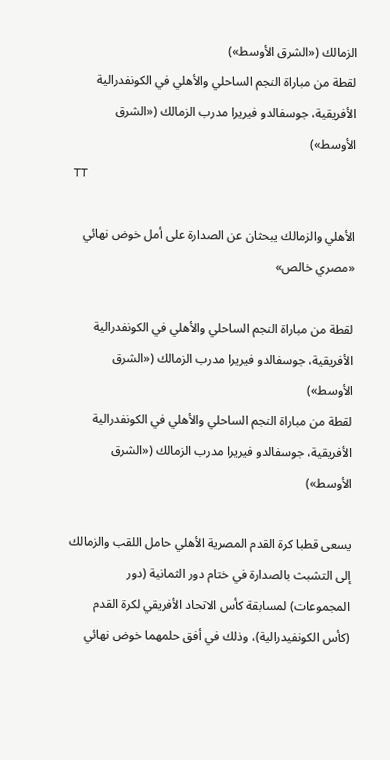الزمالك («الشرق الأوسط»)
لقطة من مباراة النجم الساحلي والأهلي في الكونفدرالية الأفريقية، جوسفالدو فيريرا مدرب الزمالك («الشرق الأوسط»)
TT

الأهلي والزمالك يبحثان عن الصدارة على أمل خوض نهائي «مصري خالص»

لقطة من مباراة النجم الساحلي والأهلي في الكونفدرالية الأفريقية، جوسفالدو فيريرا مدرب الزمالك («الشرق الأوسط»)
لقطة من مباراة النجم الساحلي والأهلي في الكونفدرالية الأفريقية، جوسفالدو فيريرا مدرب الزمالك («الشرق الأوسط»)

يسعى قطبا كرة القدم المصرية الأهلي حامل اللقب والزمالك إلى التشبث بالصدارة في ختام دور الثمانية (دور المجموعات) لمسابقة كأس الاتحاد الأفريقي لكرة القدم (كأس الكونفيدرالية)، وذلك في أفق حلمهما خوض نهائي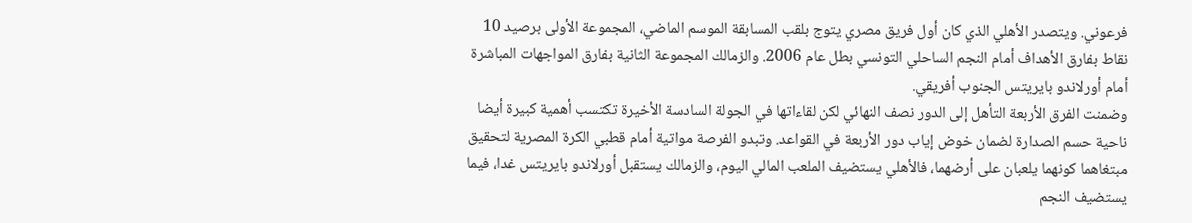فرعوني. ويتصدر الأهلي الذي كان أول فريق مصري يتوج بلقب المسابقة الموسم الماضي، المجموعة الأولى برصيد 10 نقاط بفارق الأهداف أمام النجم الساحلي التونسي بطل عام 2006. والزمالك المجموعة الثانية بفارق المواجهات المباشرة أمام أورلاندو بايريتس الجنوب أفريقي.
وضمنت الفرق الأربعة التأهل إلى الدور نصف النهائي لكن لقاءاتها في الجولة السادسة الأخيرة تكتسب أهمية كبيرة أيضا ناحية حسم الصدارة لضمان خوض إياب دور الأربعة في القواعد. وتبدو الفرصة مواتية أمام قطبي الكرة المصرية لتحقيق مبتغاهما كونهما يلعبان على أرضهما، فالأهلي يستضيف الملعب المالي اليوم، والزمالك يستقبل أورلاندو بايريتس غدا، فيما يستضيف النجم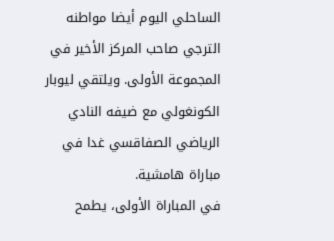الساحلي اليوم أيضا مواطنه الترجي صاحب المركز الأخير في المجموعة الأولى. ويلتقي ليوبار الكونغولي مع ضيفه النادي الرياضي الصفاقسي غدا في مباراة هامشية.
في المباراة الأولى، يطمح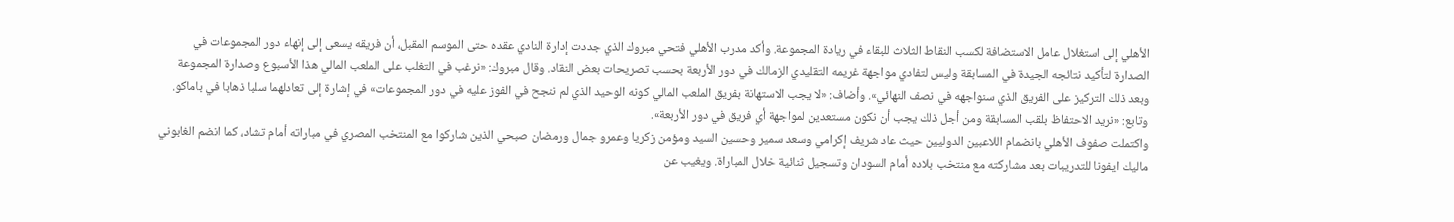الأهلي إلى استغلال عامل الاستضافة لكسب النقاط الثلاث للبقاء في ريادة المجموعة. وأكد مدرب الأهلي فتحي مبروك الذي جددت إدارة النادي عقده حتى الموسم المقبل، أن فريقه يسعى إلى إنهاء دور المجموعات في الصدارة لتأكيد نتائجه الجيدة في المسابقة وليس لتفادي مواجهة غريمه التقليدي الزمالك في دور الأربعة بحسب تصريحات بعض النقاد. وقال مبروك: «نرغب في التغلب على الملعب المالي هذا الأسبوع وصدارة المجموعة وبعد ذلك التركيز على الفريق الذي سنواجهه في نصف النهائي». وأضاف: «لا يجب الاستهانة بفريق الملعب المالي كونه الوحيد الذي لم ننجح في الفوز عليه في دور المجموعات» في إشارة إلى تعادلهما سلبا ذهابا في باماكو. وتابع: «نريد الاحتفاظ بلقب المسابقة ومن أجل ذلك يجب أن نكون مستعدين لمواجهة أي فريق في دور الأربعة».
واكتملت صفوف الأهلي بانضمام اللاعبين الدوليين حيث عاد شريف إكرامي وسعد سمير وحسين السيد ومؤمن زكريا وعمرو جمال ورمضان صبحي الذين شاركوا مع المنتخب المصري في مباراته أمام تشاد، كما انضم الغابوني ماليك ايفونا للتدريبات بعد مشاركته مع منتخب بلاده أمام السودان وتسجيل ثنائية خلال المباراة. ويغيب عن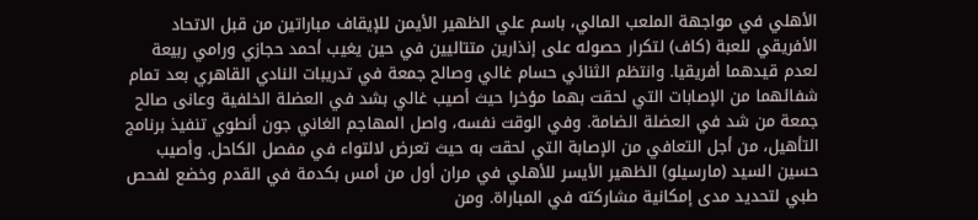الأهلي في مواجهة الملعب المالي، باسم علي الظهير الأيمن للإيقاف مباراتين من قبل الاتحاد الأفريقي للعبة (كاف) لتكرار حصوله على إنذارين متتاليين في حين يغيب أحمد حجازي ورامي ربيعة لعدم قيدهما أفريقيا. وانتظم الثنائي حسام غالي وصالح جمعة في تدريبات النادي القاهري بعد تمام شفائهما من الإصابات التي لحقت بهما مؤخرا حيث أصيب غالي بشد في العضلة الخلفية وعانى صالح جمعة من شد في العضلة الضامة. وفي الوقت نفسه، واصل المهاجم الغاني جون أنطوي تنفيذ برنامج التأهيل، من أجل التعافي من الإصابة التي لحقت به حيث تعرض لالتواء في مفصل الكاحل. وأصيب حسين السيد (مارسيلو) الظهير الأيسر للأهلي في مران أول من أمس بكدمة في القدم وخضع لفحص طبي لتحديد مدى إمكانية مشاركته في المباراة. ومن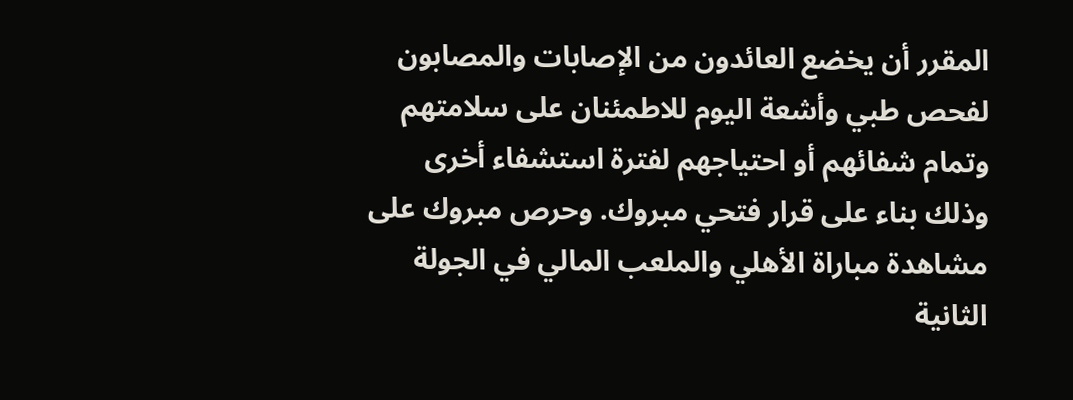المقرر أن يخضع العائدون من الإصابات والمصابون لفحص طبي وأشعة اليوم للاطمئنان على سلامتهم وتمام شفائهم أو احتياجهم لفترة استشفاء أخرى وذلك بناء على قرار فتحي مبروك. وحرص مبروك على مشاهدة مباراة الأهلي والملعب المالي في الجولة الثانية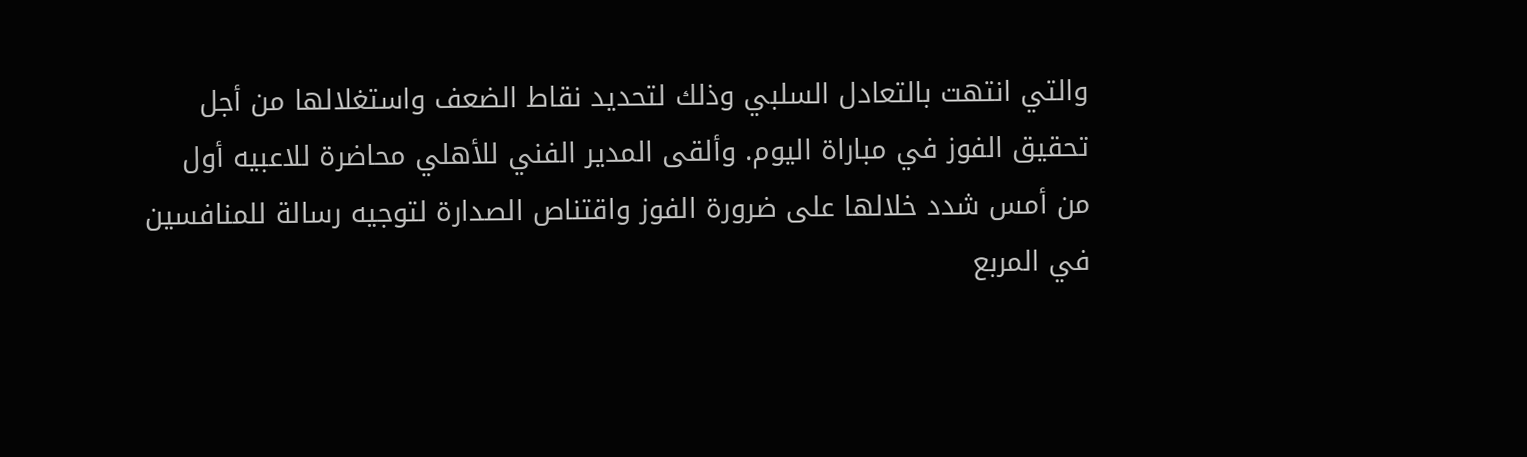والتي انتهت بالتعادل السلبي وذلك لتحديد نقاط الضعف واستغلالها من أجل تحقيق الفوز في مباراة اليوم. وألقى المدير الفني للأهلي محاضرة للاعبيه أول من أمس شدد خلالها على ضرورة الفوز واقتناص الصدارة لتوجيه رسالة للمنافسين في المربع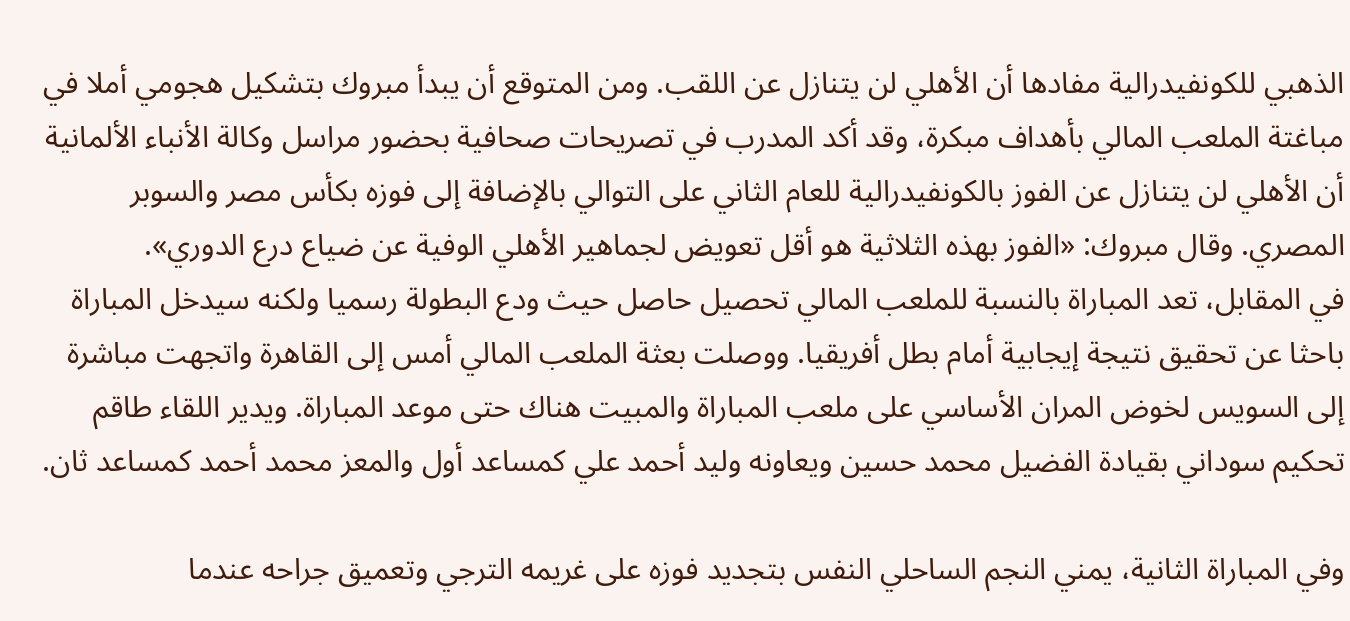الذهبي للكونفيدرالية مفادها أن الأهلي لن يتنازل عن اللقب. ومن المتوقع أن يبدأ مبروك بتشكيل هجومي أملا في مباغتة الملعب المالي بأهداف مبكرة، وقد أكد المدرب في تصريحات صحافية بحضور مراسل وكالة الأنباء الألمانية أن الأهلي لن يتنازل عن الفوز بالكونفيدرالية للعام الثاني على التوالي بالإضافة إلى فوزه بكأس مصر والسوبر المصري. وقال مبروك: «الفوز بهذه الثلاثية هو أقل تعويض لجماهير الأهلي الوفية عن ضياع درع الدوري».
في المقابل، تعد المباراة بالنسبة للملعب المالي تحصيل حاصل حيث ودع البطولة رسميا ولكنه سيدخل المباراة باحثا عن تحقيق نتيجة إيجابية أمام بطل أفريقيا. ووصلت بعثة الملعب المالي أمس إلى القاهرة واتجهت مباشرة إلى السويس لخوض المران الأساسي على ملعب المباراة والمبيت هناك حتى موعد المباراة. ويدير اللقاء طاقم تحكيم سوداني بقيادة الفضيل محمد حسين ويعاونه وليد أحمد علي كمساعد أول والمعز محمد أحمد كمساعد ثان.

وفي المباراة الثانية، يمني النجم الساحلي النفس بتجديد فوزه على غريمه الترجي وتعميق جراحه عندما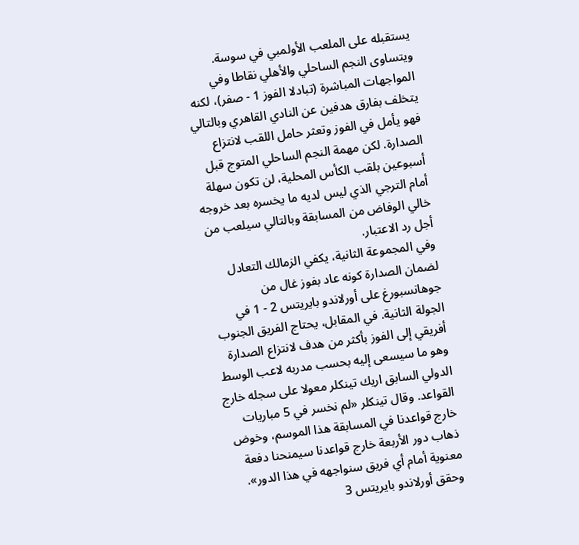يستقبله على الملعب الأولمبي في سوسة. ويتساوى النجم الساحلي والأهلي نقاطا وفي المواجهات المباشرة (تبادلا الفوز 1 - صفر)، لكنه يتخلف بفارق هدفين عن النادي القاهري وبالتالي فهو يأمل في الفوز وتعثر حامل اللقب لانتزاع الصدارة. لكن مهمة النجم الساحلي المتوج قبل أسبوعين بلقب الكأس المحلية، لن تكون سهلة أمام الترجي الذي ليس لديه ما يخسره بعد خروجه خالي الوفاض من المسابقة وبالتالي سيلعب من أجل رد الاعتبار.
وفي المجموعة الثانية، يكفي الزمالك التعادل لضمان الصدارة كونه عاد بفوز غال من جوهانسبورغ على أورلاندو بايريتس 2 - 1 في الجولة الثانية. في المقابل، يحتاج الفريق الجنوب أفريقي إلى الفوز بأكثر من هدف لانتزاع الصدارة وهو ما سيسعى إليه بحسب مدربه لاعب الوسط الدولي السابق اريك تينكلر معولا على سجله خارج القواعد. وقال تينكلر «لم نخسر في 5 مباريات خارج قواعدنا في المسابقة هذا الموسم، وخوض ذهاب دور الأربعة خارج قواعدنا سيمنحنا دفعة معنوية أمام أي فريق سنواجهه في هذا الدور». وحقق أورلاندو بايريتس 3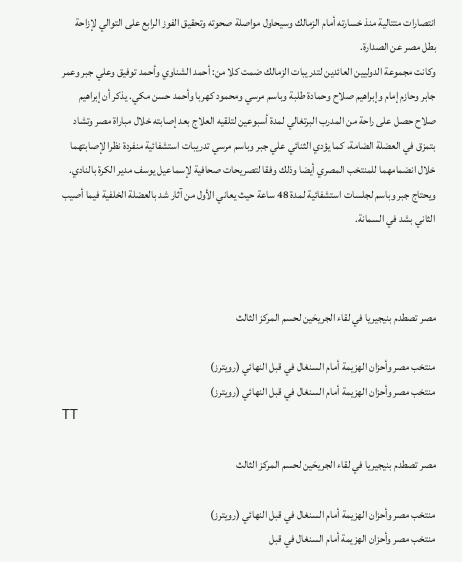انتصارات متتالية منذ خسارته أمام الزمالك وسيحاول مواصلة صحوته وتحقيق الفوز الرابع على التوالي لإزاحة بطل مصر عن الصدارة.
وكانت مجموعة الدوليين العائدين لتدريبات الزمالك ضمت كلا من: أحمد الشناوي وأحمد توفيق وعلي جبر وعمر جابر وحازم إمام وإبراهيم صلاح وحمادة طلبة وباسم مرسي ومحمود كهربا وأحمد حسن مكي. يذكر أن إبراهيم صلاح حصل على راحة من المدرب البرتغالي لمدة أسبوعين لتلقيه العلاج بعد إصابته خلال مباراة مصر وتشاد بتمزق في العضلة الضامة، كما يؤدي الثنائي علي جبر وباسم مرسي تدريبات استشفائية منفردة نظرا لإصابتهما خلال انضمامهما للمنتخب المصري أيضا وذلك وفقا لتصريحات صحافية لإسماعيل يوسف مدير الكرة بالنادي. ويحتاج جبر وباسم لجلسات استشفائية لمدة 48 ساعة حيث يعاني الأول من آثار شد بالعضلة الخلفية فيما أصيب الثاني بشد في السمانة.



مصر تصطدم بنيجيريا في لقاء الجريحَين لحسم المركز الثالث

منتخب مصر وأحزان الهزيمة أمام السنغال في قبل النهائي (رويترز)
منتخب مصر وأحزان الهزيمة أمام السنغال في قبل النهائي (رويترز)
TT

مصر تصطدم بنيجيريا في لقاء الجريحَين لحسم المركز الثالث

منتخب مصر وأحزان الهزيمة أمام السنغال في قبل النهائي (رويترز)
منتخب مصر وأحزان الهزيمة أمام السنغال في قبل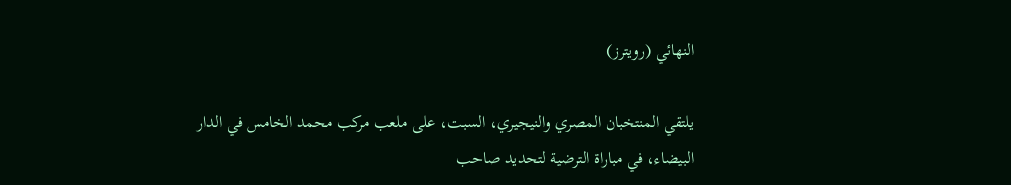النهائي (رويترز)

يلتقي المنتخبان المصري والنيجيري، السبت، على ملعب مركب محمد الخامس في الدار البيضاء، في مباراة الترضية لتحديد صاحب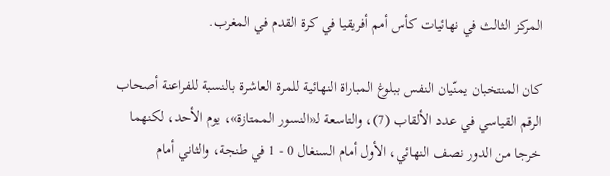المركز الثالث في نهائيات كأس أمم أفريقيا في كرة القدم في المغرب.

كان المنتخبان يمنّيان النفس ببلوغ المباراة النهائية للمرة العاشرة بالنسبة للفراعنة أصحاب الرقم القياسي في عدد الألقاب (7)، والتاسعة لـ«النسور الممتازة»، يوم الأحد، لكنهما خرجا من الدور نصف النهائي، الأول أمام السنغال 0 - 1 في طنجة، والثاني أمام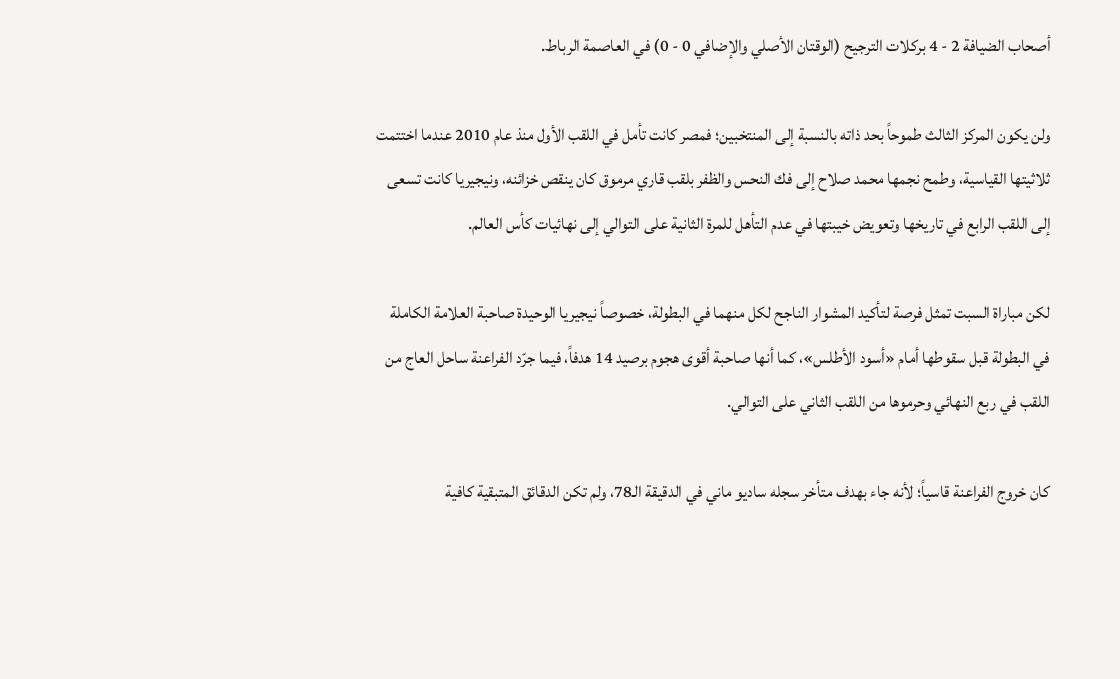أصحاب الضيافة 2 - 4 بركلات الترجيح (الوقتان الأصلي والإضافي 0 - 0) في العاصمة الرباط.

ولن يكون المركز الثالث طموحاً بحد ذاته بالنسبة إلى المنتخبين؛ فمصر كانت تأمل في اللقب الأول منذ عام 2010 عندما اختتمت ثلاثيتها القياسية، وطمح نجمها محمد صلاح إلى فك النحس والظفر بلقب قاري مرموق كان ينقص خزائنه، ونيجيريا كانت تسعى إلى اللقب الرابع في تاريخها وتعويض خيبتها في عدم التأهل للمرة الثانية على التوالي إلى نهائيات كأس العالم.

لكن مباراة السبت تمثل فرصة لتأكيد المشوار الناجح لكل منهما في البطولة، خصوصاً نيجيريا الوحيدة صاحبة العلامة الكاملة في البطولة قبل سقوطها أمام «أسود الأطلس»، كما أنها صاحبة أقوى هجوم برصيد 14 هدفاً، فيما جرّد الفراعنة ساحل العاج من اللقب في ربع النهائي وحرموها من اللقب الثاني على التوالي.

كان خروج الفراعنة قاسياً؛ لأنه جاء بهدف متأخر سجله ساديو ماني في الدقيقة الـ78، ولم تكن الدقائق المتبقية كافية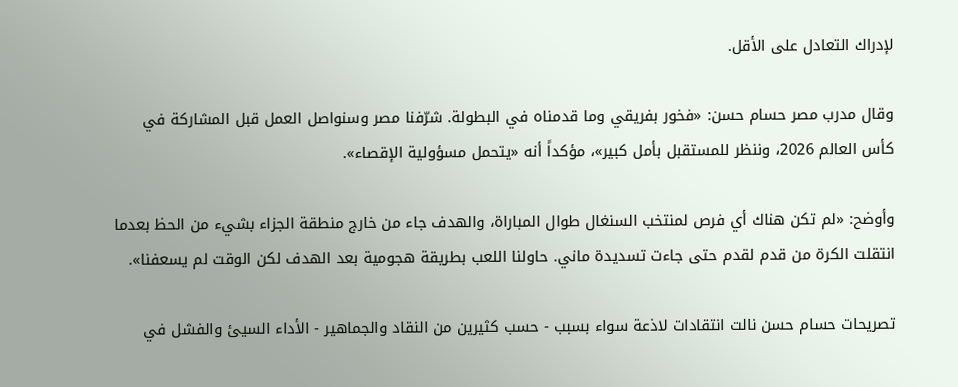لإدراك التعادل على الأقل.

وقال مدرب مصر حسام حسن: «فخور بفريقي وما قدمناه في البطولة. شرّفنا مصر وسنواصل العمل قبل المشاركة في كأس العالم 2026، وننظر للمستقبل بأمل كبير»، مؤكداً أنه «يتحمل مسؤولية الإقصاء».

وأوضح: «لم تكن هناك أي فرص لمنتخب السنغال طوال المباراة، والهدف جاء من خارج منطقة الجزاء بشيء من الحظ بعدما انتقلت الكرة من قدم لقدم حتى جاءت تسديدة ماني. حاولنا اللعب بطريقة هجومية بعد الهدف لكن الوقت لم يسعفنا».

تصريحات حسام حسن نالت انتقادات لاذعة سواء بسبب - حسب كثيرين من النقاد والجماهير - الأداء السيئ والفشل في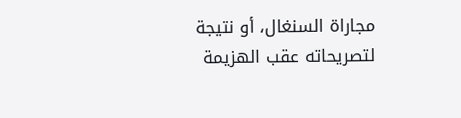مجاراة السنغال، أو نتيجة لتصريحاته عقب الهزيمة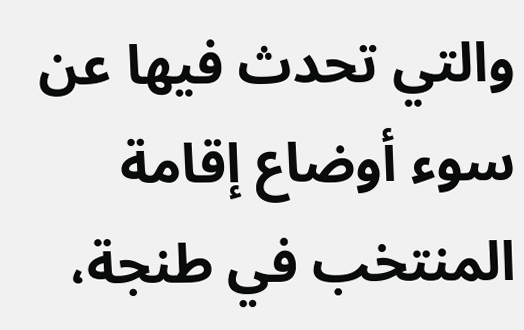والتي تحدث فيها عن سوء أوضاع إقامة المنتخب في طنجة،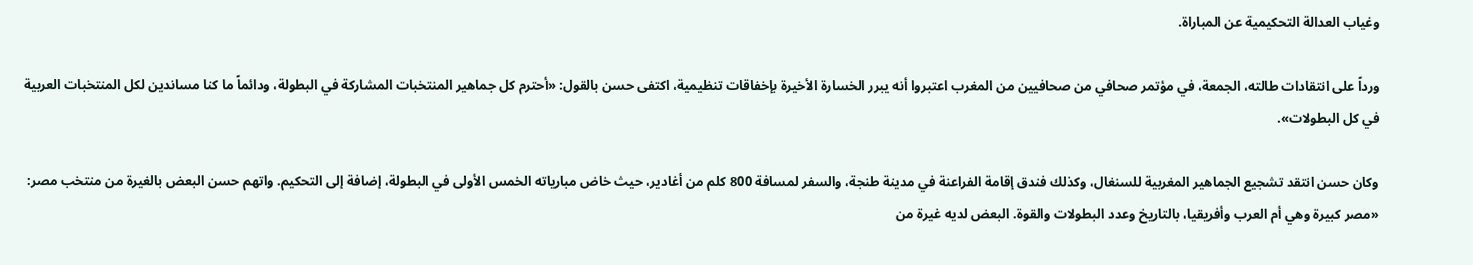وغياب العدالة التحكيمية عن المباراة.

ورداً على انتقادات طالته، الجمعة، في مؤتمر صحافي من صحافيين من المغرب اعتبروا أنه يبرر الخسارة الأخيرة بإخفاقات تنظيمية، اكتفى حسن بالقول: «أحترم كل جماهير المنتخبات المشاركة في البطولة، ودائماً ما كنا مساندين لكل المنتخبات العربية في كل البطولات».

وكان حسن انتقد تشجيع الجماهير المغربية للسنغال، وكذلك فندق إقامة الفراعنة في مدينة طنجة، والسفر لمسافة 800 كلم من أغادير، حيث خاض مبارياته الخمس الأولى في البطولة، إضافة إلى التحكيم. واتهم حسن البعض بالغيرة من منتخب مصر: «مصر كبيرة وهي أم العرب وأفريقيا، بالتاريخ وعدد البطولات والقوة. البعض لديه غيرة من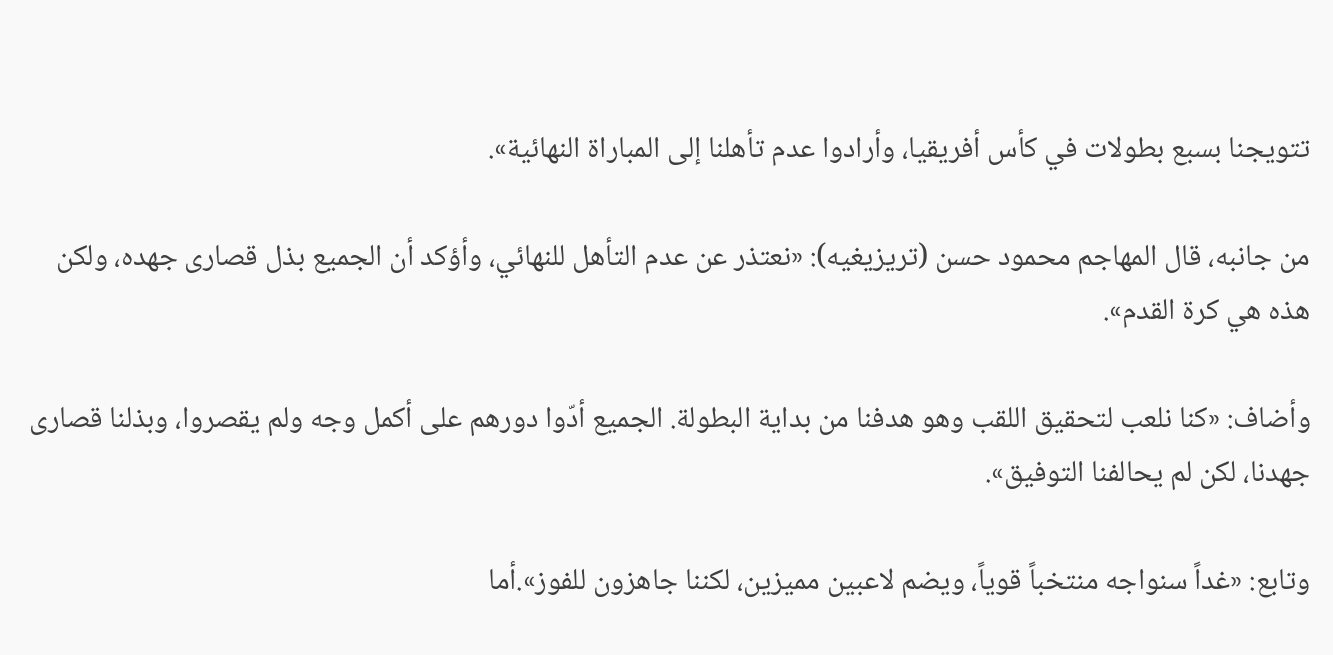تتويجنا بسبع بطولات في كأس أفريقيا، وأرادوا عدم تأهلنا إلى المباراة النهائية».

من جانبه، قال المهاجم محمود حسن (تريزيغيه): «نعتذر عن عدم التأهل للنهائي، وأؤكد أن الجميع بذل قصارى جهده، ولكن هذه هي كرة القدم».

وأضاف: «كنا نلعب لتحقيق اللقب وهو هدفنا من بداية البطولة. الجميع أدّوا دورهم على أكمل وجه ولم يقصروا، وبذلنا قصارى جهدنا، لكن لم يحالفنا التوفيق».

وتابع: «غداً سنواجه منتخباً قوياً، ويضم لاعبين مميزين، لكننا جاهزون للفوز».أما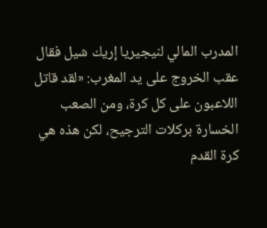المدرب المالي لنيجيريا إريك شيل فقال عقب الخروج على يد المغرب: «لقد قاتل اللاعبون على كل كرة، ومن الصعب الخسارة بركلات الترجيح، لكن هذه هي كرة القدم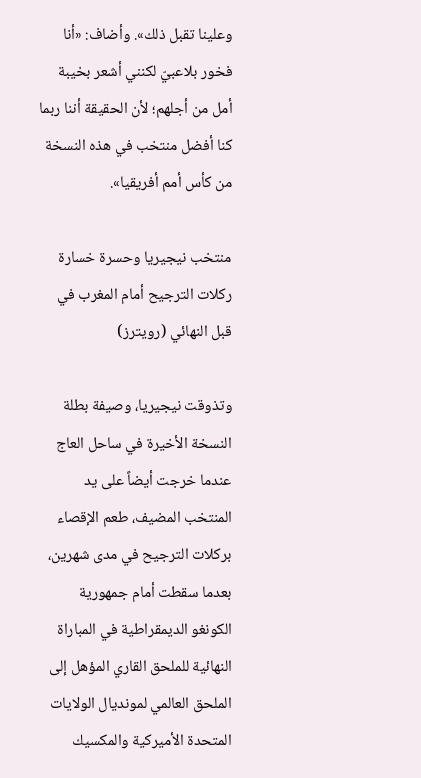وعلينا تقبل ذلك». وأضاف: «أنا فخور بلاعبيّ لكنني أشعر بخيبة أمل من أجلهم؛ لأن الحقيقة أننا ربما كنا أفضل منتخب في هذه النسخة من كأس أمم أفريقيا».

منتخب نيجيريا وحسرة خسارة ركلات الترجيح أمام المغرب في قبل النهائي (رويترز)

وتذوقت نيجيريا، وصيفة بطلة النسخة الأخيرة في ساحل العاج عندما خرجت أيضاً على يد المنتخب المضيف، طعم الإقصاء بركلات الترجيح في مدى شهرين، بعدما سقطت أمام جمهورية الكونغو الديمقراطية في المباراة النهائية للملحق القاري المؤهل إلى الملحق العالمي لمونديال الولايات المتحدة الأميركية والمكسيك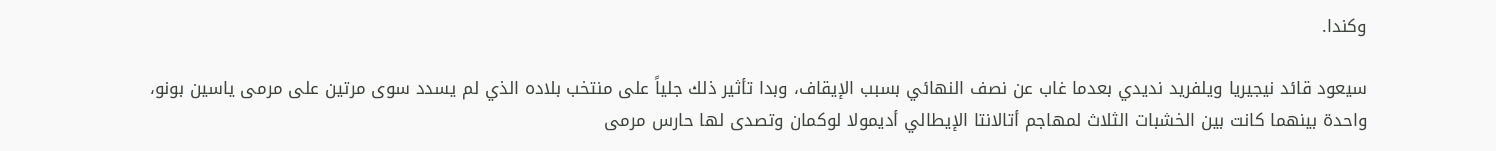وكندا.

سيعود قائد نيجيريا ويلفريد نديدي بعدما غاب عن نصف النهائي بسبب الإيقاف، وبدا تأثير ذلك جلياً على منتخب بلاده الذي لم يسدد سوى مرتين على مرمى ياسين بونو، واحدة بينهما كانت بين الخشبات الثلاث لمهاجم أتالانتا الإيطالي أديمولا لوكمان وتصدى لها حارس مرمى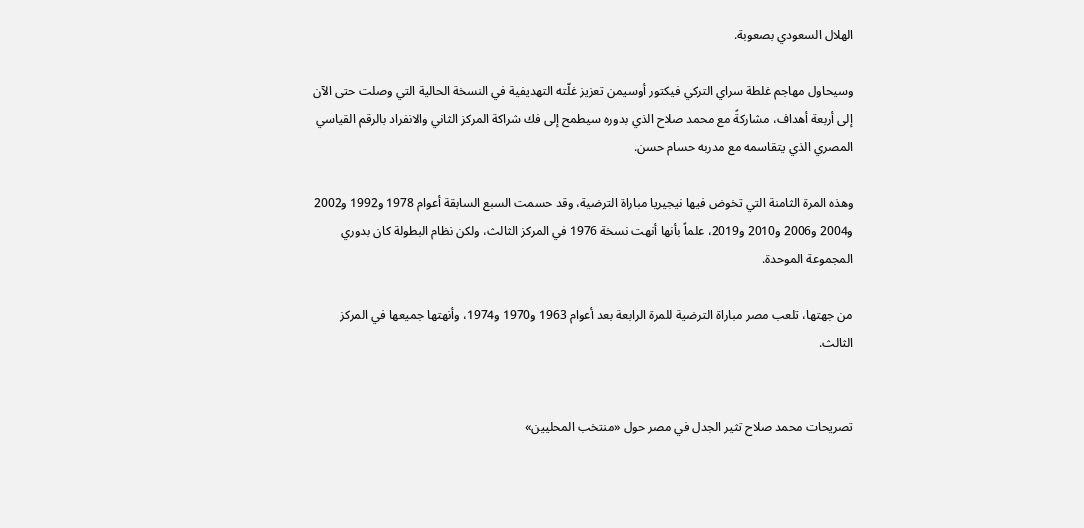الهلال السعودي بصعوبة.

وسيحاول مهاجم غلطة سراي التركي فيكتور أوسيمن تعزيز غلّته التهديفية في النسخة الحالية التي وصلت حتى الآن إلى أربعة أهداف، مشاركةً مع محمد صلاح الذي بدوره سيطمح إلى فك شراكة المركز الثاني والانفراد بالرقم القياسي المصري الذي يتقاسمه مع مدربه حسام حسن.

وهذه المرة الثامنة التي تخوض فيها نيجيريا مباراة الترضية، وقد حسمت السبع السابقة أعوام 1978 و1992 و2002 و2004 و2006 و2010 و2019، علماً بأنها أنهت نسخة 1976 في المركز الثالث، ولكن نظام البطولة كان بدوري المجموعة الموحدة.

من جهتها، تلعب مصر مباراة الترضية للمرة الرابعة بعد أعوام 1963 و1970 و1974، وأنهتها جميعها في المركز الثالث.


تصريحات محمد صلاح تثير الجدل في مصر حول «منتخب المحليين»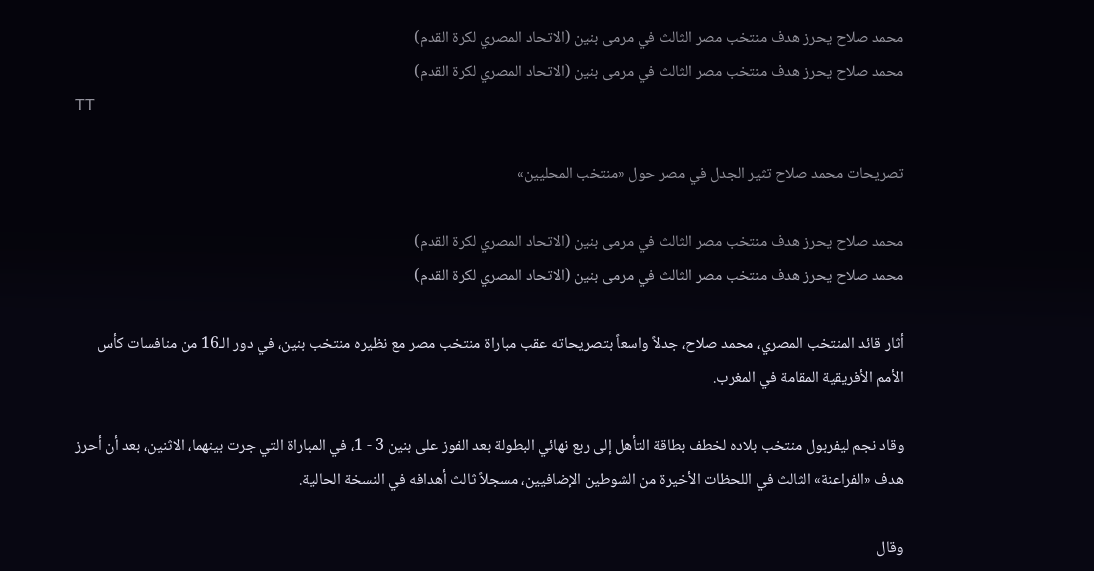محمد صلاح يحرز هدف منتخب مصر الثالث في مرمى بنين (الاتحاد المصري لكرة القدم)
محمد صلاح يحرز هدف منتخب مصر الثالث في مرمى بنين (الاتحاد المصري لكرة القدم)
TT

تصريحات محمد صلاح تثير الجدل في مصر حول «منتخب المحليين»

محمد صلاح يحرز هدف منتخب مصر الثالث في مرمى بنين (الاتحاد المصري لكرة القدم)
محمد صلاح يحرز هدف منتخب مصر الثالث في مرمى بنين (الاتحاد المصري لكرة القدم)

أثار قائد المنتخب المصري، محمد صلاح، جدلاً واسعاً بتصريحاته عقب مباراة منتخب مصر مع نظيره منتخب بنين، في دور الـ16 من منافسات كأس الأمم الأفريقية المقامة في المغرب.

وقاد نجم ليفربول منتخب بلاده لخطف بطاقة التأهل إلى ربع نهائي البطولة بعد الفوز على بنين 3 - 1، في المباراة التي جرت بينهما، الاثنين، بعد أن أحرز هدف «الفراعنة» الثالث في اللحظات الأخيرة من الشوطين الإضافيين، مسجلاً ثالث أهدافه في النسخة الحالية.

وقال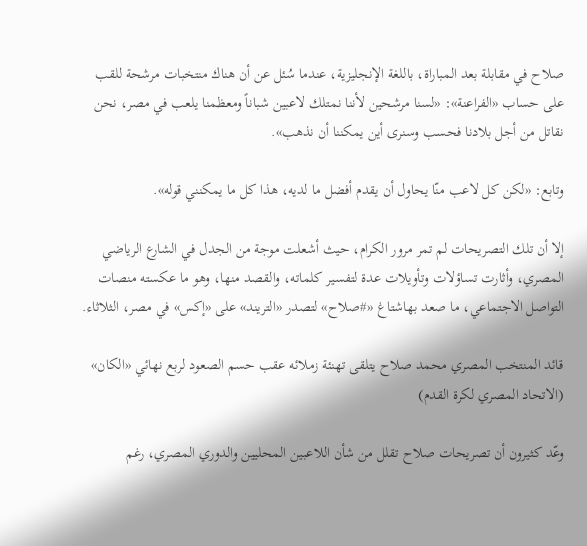صلاح في مقابلة بعد المباراة، باللغة الإنجليزية، عندما سُئل عن أن هناك منتخبات مرشحة للقب على حساب «الفراعنة»: «لسنا مرشحين لأننا نمتلك لاعبين شباناً ومعظمنا يلعب في مصر، نحن نقاتل من أجل بلادنا فحسب وسنرى أين يمكننا أن نذهب».

وتابع: «لكن كل لاعب منّا يحاول أن يقدم أفضل ما لديه، هذا كل ما يمكنني قوله».

إلا أن تلك التصريحات لم تمر مرور الكرام، حيث أشعلت موجة من الجدل في الشارع الرياضي المصري، وأثارت تساؤلات وتأويلات عدة لتفسير كلماته، والقصد منها، وهو ما عكسته منصات التواصل الاجتماعي، ما صعد بهاشتاغ «#صلاح» لتصدر «التريند» على «إكس» في مصر، الثلاثاء.

قائد المنتخب المصري محمد صلاح يتلقى تهنئة زملائه عقب حسم الصعود لربع نهائي «الكان» (الاتحاد المصري لكرة القدم)

وعّد كثيرون أن تصريحات صلاح تقلل من شأن اللاعبين المحليين والدوري المصري، رغم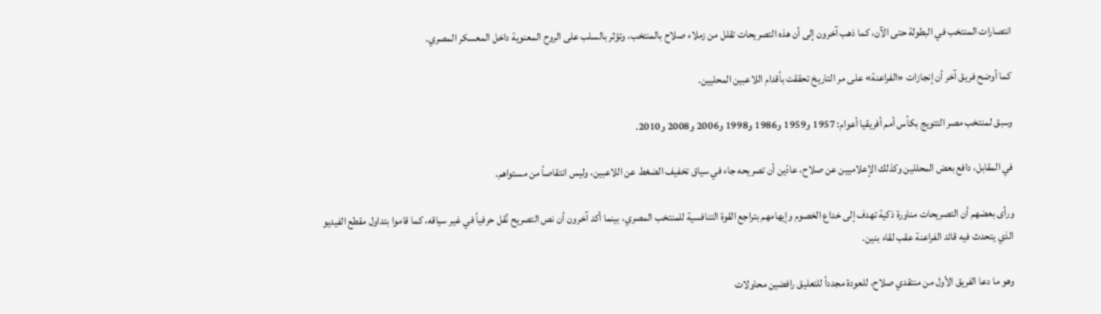انتصارات المنتخب في البطولة حتى الآن، كما ذهب آخرون إلى أن هذه التصريحات تقلل من زملاء صلاح بالمنتخب، وتؤثر بالسلب على الروح المعنوية داخل المعسكر المصري.

كما أوضح فريق آخر أن إنجازات «الفراعنة» على مر التاريخ تحققت بأقدام اللاعبين المحليين.

وسبق لمنتخب مصر التتويج بكأس أمم أفريقيا أعوام: 1957 و1959 و1986 و1998 و2006 و2008 و2010.

في المقابل، دافع بعض المحللين وكذلك الإعلاميين عن صلاح، عادّين أن تصريحه جاء في سياق تخفيف الضغط عن اللاعبين، وليس انتقاصاً من مستواهم.

ورأى بعضهم أن التصريحات مناورة ذكية تهدف إلى خداع الخصوم وإيهامهم بتراجع القوة التنافسية للمنتخب المصري، بينما أكد آخرون أن نص التصريح نُقل حرفياً في غير سياقه، كما قاموا بتداول مقطع الفيديو الذي يتحدث فيه قائد الفراعنة عقب لقاء بنين.

وهو ما دعا الفريق الأول من منتقدي صلاح، للعودة مجدداً للتعليق رافضين محاولات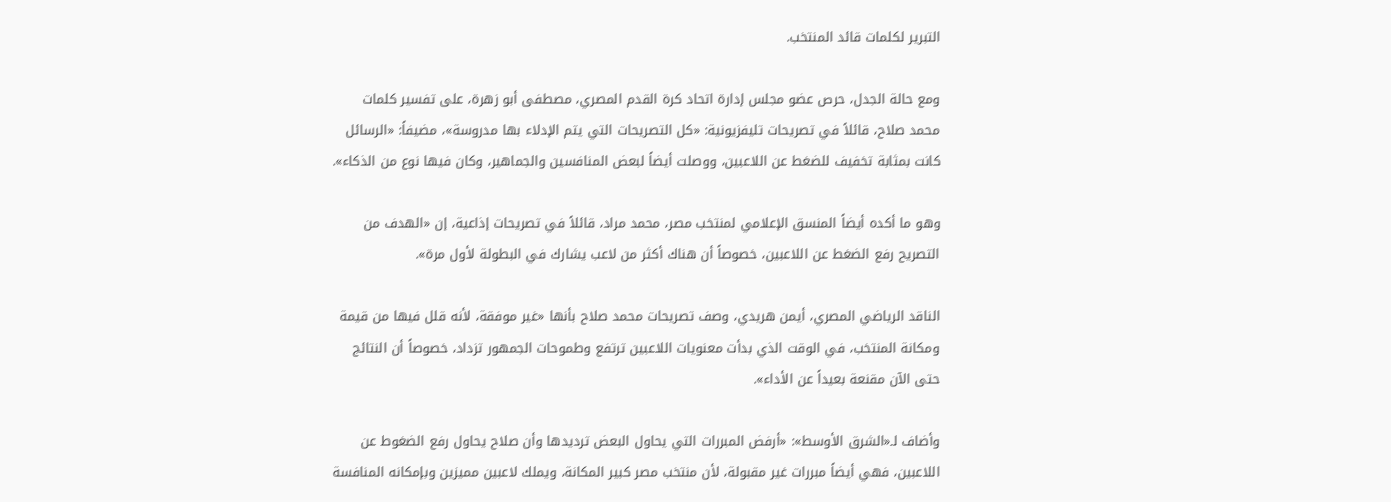التبرير لكلمات قائد المنتخب.

ومع حالة الجدل، حرص عضو مجلس إدارة اتحاد كرة القدم المصري، مصطفى أبو زهرة، على تفسير كلمات محمد صلاح، قائلاً في تصريحات تليفزيونية: «كل التصريحات التي يتم الإدلاء بها مدروسة»، مضيفاً: «الرسائل كانت بمثابة تخفيف للضغط عن اللاعبين، ووصلت أيضاً لبعض المنافسين والجماهير، وكان فيها نوع من الذكاء».

وهو ما أكده أيضاً المنسق الإعلامي لمنتخب مصر، محمد مراد، قائلاً في تصريحات إذاعية، إن «الهدف من التصريح رفع الضغط عن اللاعبين، خصوصاً أن هناك أكثر من لاعب يشارك في البطولة لأول مرة».

الناقد الرياضي المصري، أيمن هريدي، وصف تصريحات محمد صلاح بأنها «غير موفقة، لأنه قلل فيها من قيمة ومكانة المنتخب، في الوقت الذي بدأت معنويات اللاعبين ترتفع وطموحات الجمهور تزداد، خصوصاً أن النتائج حتى الآن مقنعة بعيداً عن الأداء».

وأضاف لـ«الشرق الأوسط»: «أرفض المبررات التي يحاول البعض ترديدها وأن صلاح يحاول رفع الضغوط عن اللاعبين، فهي أيضاً مبررات غير مقبولة، لأن منتخب مصر كبير المكانة، ويملك لاعبين مميزين وبإمكانه المنافسة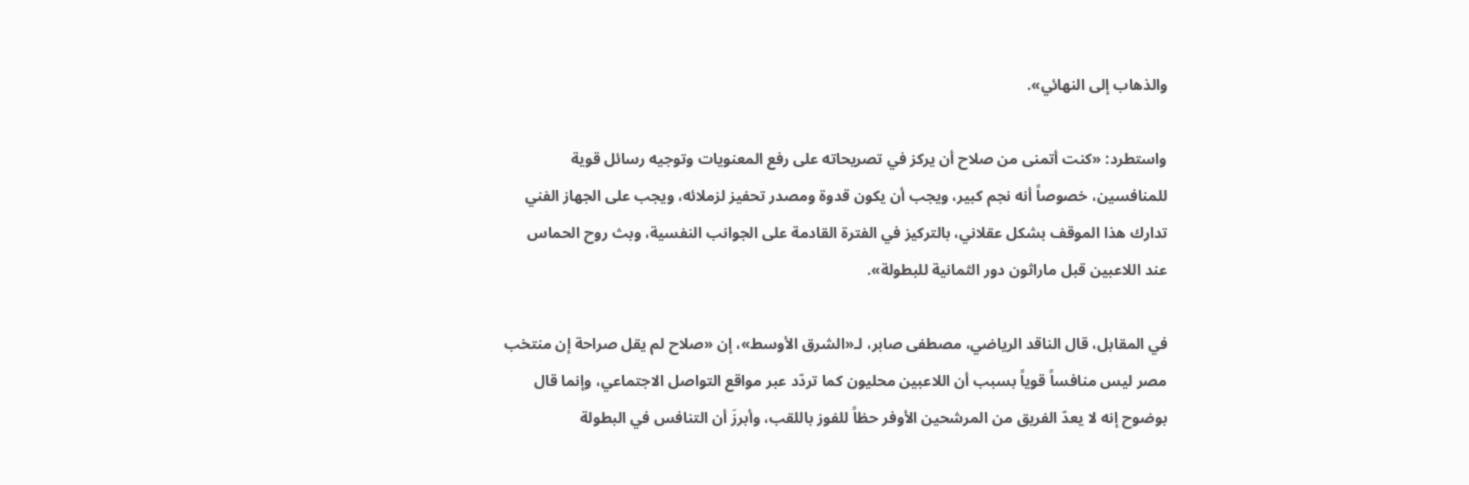والذهاب إلى النهائي».

واستطرد: «كنت أتمنى من صلاح أن يركز في تصريحاته على رفع المعنويات وتوجيه رسائل قوية للمنافسين، خصوصاً أنه نجم كبير، ويجب أن يكون قدوة ومصدر تحفيز لزملائه، ويجب على الجهاز الفني تدارك هذا الموقف بشكل عقلاني، بالتركيز في الفترة القادمة على الجوانب النفسية، وبث روح الحماس عند اللاعبين قبل ماراثون دور الثمانية للبطولة».

في المقابل، قال الناقد الرياضي، مصطفى صابر، لـ«الشرق الأوسط»، إن «صلاح لم يقل صراحة إن منتخب مصر ليس منافساً قوياً بسبب أن اللاعبين محليون كما تردّد عبر مواقع التواصل الاجتماعي، وإنما قال بوضوح إنه لا يعدّ الفريق من المرشحين الأوفر حظاً للفوز باللقب، وأبرزَ أن التنافس في البطولة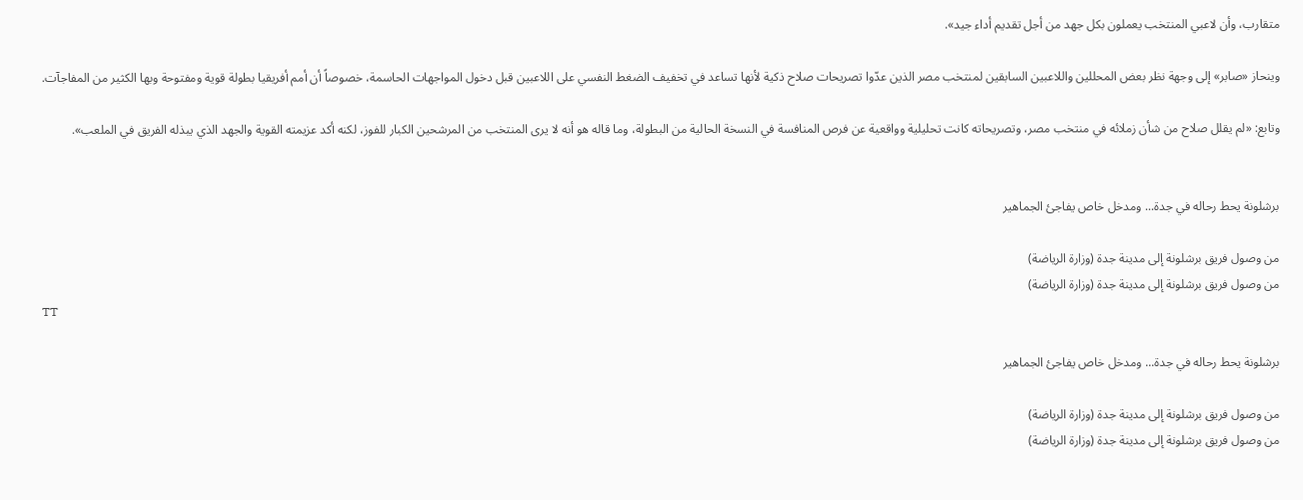متقارب، وأن لاعبي المنتخب يعملون بكل جهد من أجل تقديم أداء جيد».

وينحاز «صابر» إلى وجهة نظر بعض المحللين واللاعبين السابقين لمنتخب مصر الذين عدّوا تصريحات صلاح ذكية لأنها تساعد في تخفيف الضغط النفسي على اللاعبين قبل دخول المواجهات الحاسمة، خصوصاً أن أمم أفريقيا بطولة قوية ومفتوحة وبها الكثير من المفاجآت.

وتابع: «لم يقلل صلاح من شأن زملائه في منتخب مصر، وتصريحاته كانت تحليلية وواقعية عن فرص المنافسة في النسخة الحالية من البطولة، وما قاله هو أنه لا يرى المنتخب من المرشحين الكبار للفوز، لكنه أكد عزيمته القوية والجهد الذي يبذله الفريق في الملعب».


برشلونة يحط رحاله في جدة... ومدخل خاص يفاجئ الجماهير

من وصول فريق برشلونة إلى مدينة جدة (وزارة الرياضة)
من وصول فريق برشلونة إلى مدينة جدة (وزارة الرياضة)
TT

برشلونة يحط رحاله في جدة... ومدخل خاص يفاجئ الجماهير

من وصول فريق برشلونة إلى مدينة جدة (وزارة الرياضة)
من وصول فريق برشلونة إلى مدينة جدة (وزارة الرياضة)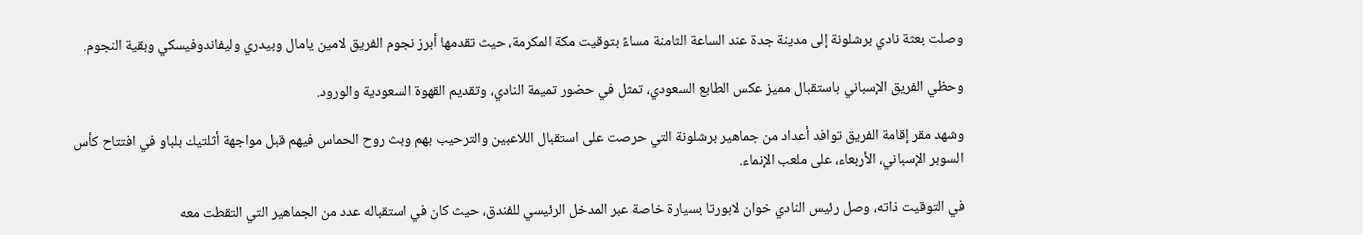وصلت بعثة نادي برشلونة إلى مدينة جدة عند الساعة الثامنة مساءً بتوقيت مكة المكرمة، حيث تقدمها أبرز نجوم الفريق لامين يامال وبيدري وليفاندوفيسكي وبقية النجوم.

وحظي الفريق الإسباني باستقبال مميز عكس الطابع السعودي، تمثل في حضور تميمة النادي، وتقديم القهوة السعودية والورود.

وشهد مقر إقامة الفريق توافد أعداد من جماهير برشلونة التي حرصت على استقبال اللاعبين والترحيب بهم وبث روح الحماس فيهم قبل مواجهة أثلتيك بلباو في افتتاح كأس السوبر الإسباني، الأربعاء، على ملعب الإنماء.

في التوقيت ذاته، وصل رئيس النادي خوان لابورتا بسيارة خاصة عبر المدخل الرئيسي للفندق، حيث كان في استقباله عدد من الجماهير التي التقطت معه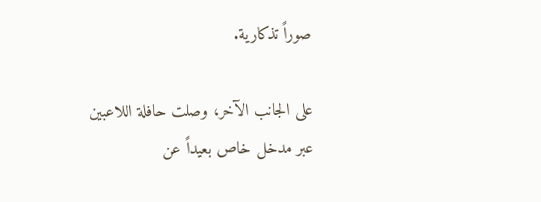صوراً تذكارية.

على الجانب الآخر، وصلت حافلة اللاعبين عبر مدخل خاص بعيداً عن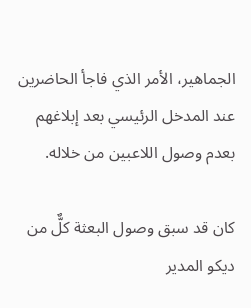الجماهير، الأمر الذي فاجأ الحاضرين عند المدخل الرئيسي بعد إبلاغهم بعدم وصول اللاعبين من خلاله.

كان قد سبق وصول البعثة كلٌّ من ديكو المدير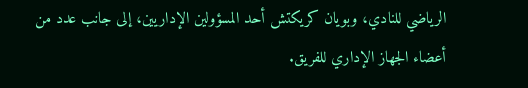الرياضي للنادي، وبويان كريكتش أحد المسؤولين الإداريين، إلى جانب عدد من أعضاء الجهاز الإداري للفريق.